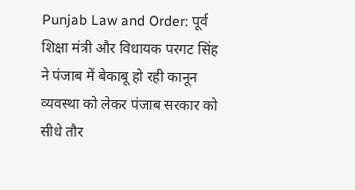Punjab Law and Order: पूर्व शिक्षा मंत्री और विधायक परगट सिंह ने पंजाब में बेकाबू हो रही कानून व्यवस्था को लेकर पंजाब सरकार को सीधे तौर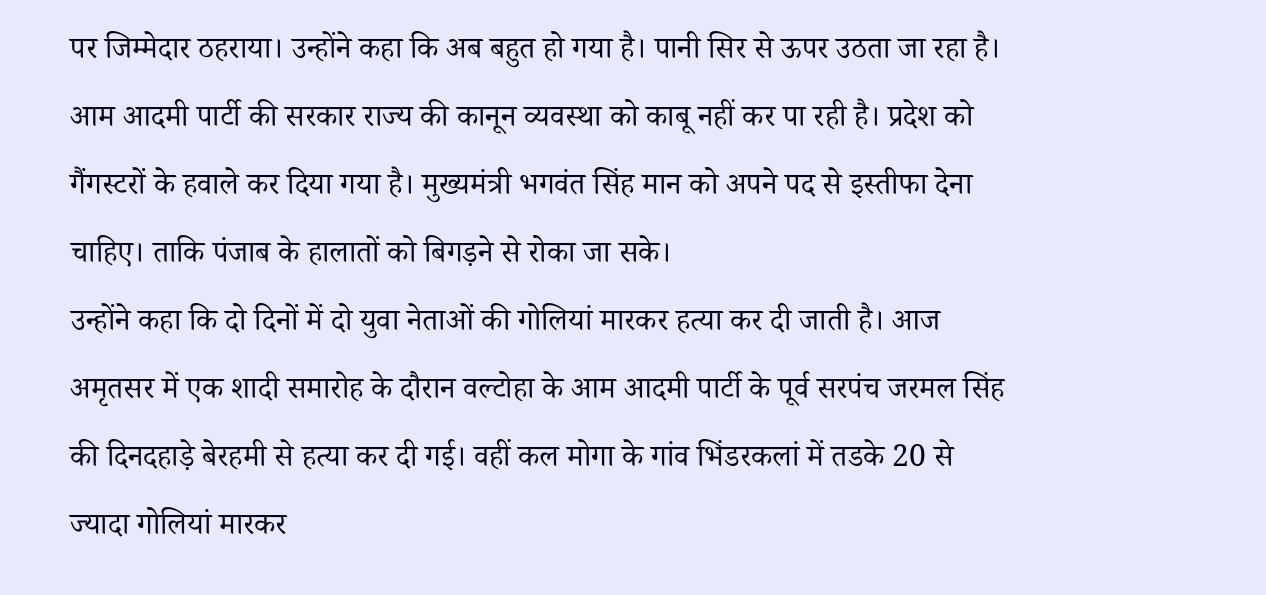पर जिम्मेदार ठहराया। उन्होंने कहा कि अब बहुत हो गया है। पानी सिर से ऊपर उठता जा रहा है। आम आदमी पार्टी की सरकार राज्य की कानून व्यवस्था को काबू नहीं कर पा रही है। प्रदेश को गैंगस्टरों के हवाले कर दिया गया है। मुख्यमंत्री भगवंत सिंह मान को अपने पद से इस्तीफा देना चाहिए। ताकि पंजाब के हालातों को बिगड़ने से रोका जा सके।
उन्होंने कहा कि दो दिनों में दो युवा नेताओं की गोलियां मारकर हत्या कर दी जाती है। आज अमृतसर में एक शादी समारोह के दौरान वल्टोहा के आम आदमी पार्टी के पूर्व सरपंच जरमल सिंह की दिनदहाड़े बेरहमी से हत्या कर दी गई। वहीं कल मोगा के गांव भिंडरकलां में तडके 20 से ज्यादा गोलियां मारकर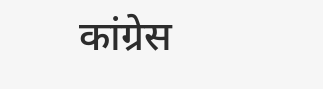कांग्रेस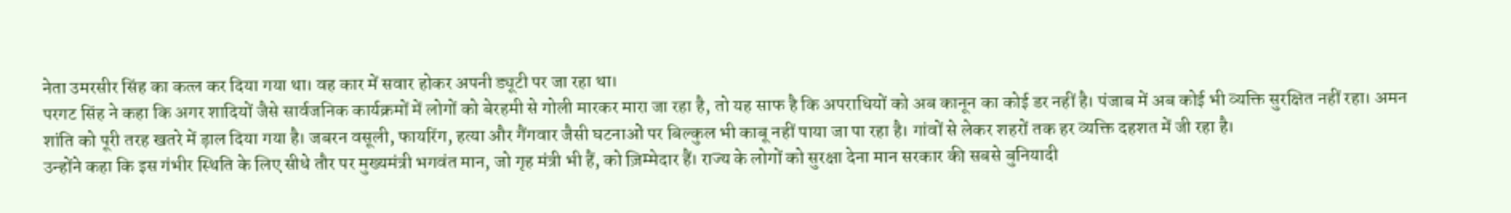नेता उमरसीर सिंह का कत्ल कर दिया गया था। वह कार में सवार होकर अपनी ड्यूटी पर जा रहा था।
परगट सिंह ने कहा कि अगर शादियों जैसे सार्वजनिक कार्यक्रमों में लोगों को बेरहमी से गोली मारकर मारा जा रहा है, तो यह साफ है कि अपराधियों को अब कानून का कोई डर नहीं है। पंजाब में अब कोई भी व्यक्ति सुरक्षित नहीं रहा। अमन शांति को पूरी तरह खतरे में ड़ाल दिया गया है। जबरन वसूली, फायरिंग, हत्या और गैंगवार जैसी घटनाओं पर बिल्कुल भी काबू नहीं पाया जा पा रहा है। गांवों से लेकर शहरों तक हर व्यक्ति दहशत में जी रहा है।
उन्होंने कहा कि इस गंभीर स्थिति के लिए सीधे तौर पर मुख्यमंत्री भगवंत मान, जो गृह मंत्री भी हैं, को ज़िम्मेदार हैं। राज्य के लोगों को सुरक्षा देना मान सरकार की सबसे बुनियादी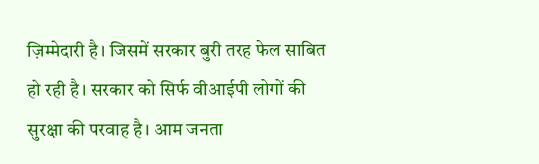ज़िम्मेदारी है। जिसमें सरकार बुरी तरह फेल साबित हो रही है। सरकार को सिर्फ वीआईपी लोगों की सुरक्षा की परवाह है। आम जनता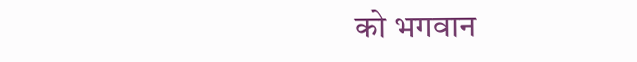को भगवान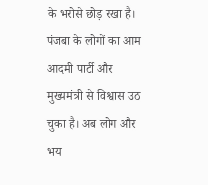के भरोसे छोड़ रखा है। पंजबा के लोगों का आम आदमी पार्टी और मुख्यमंत्री से विश्वास उठ चुका है। अब लोग और भय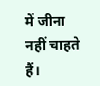में जीना नहीं चाहते हैं।